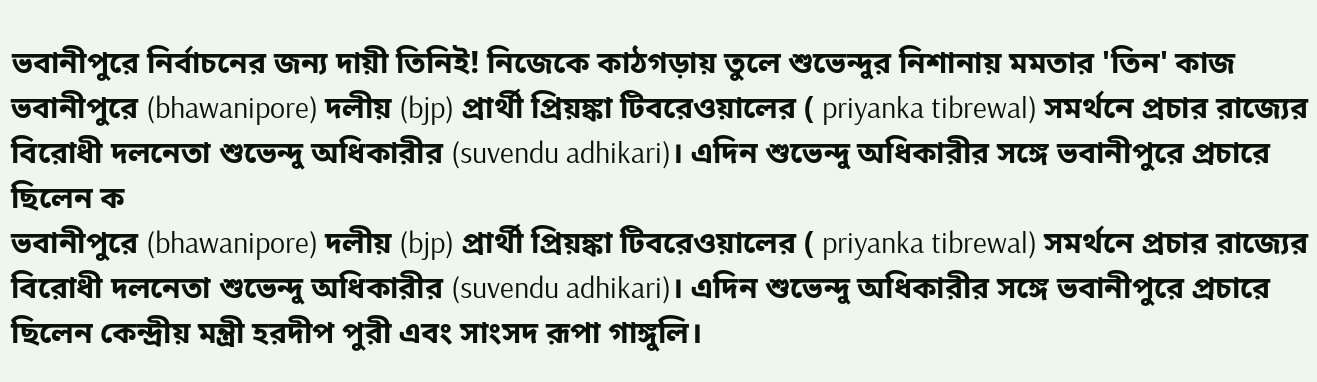ভবানীপুরে নির্বাচনের জন্য দায়ী তিনিই! নিজেকে কাঠগড়ায় তুলে শুভেন্দুর নিশানায় মমতার 'তিন' কাজ
ভবানীপুরে (bhawanipore) দলীয় (bjp) প্রার্থী প্রিয়ঙ্কা টিবরেওয়ালের ( priyanka tibrewal) সমর্থনে প্রচার রাজ্যের বিরোধী দলনেতা শুভেন্দু অধিকারীর (suvendu adhikari)। এদিন শুভেন্দু অধিকারীর সঙ্গে ভবানীপুরে প্রচারে ছিলেন ক
ভবানীপুরে (bhawanipore) দলীয় (bjp) প্রার্থী প্রিয়ঙ্কা টিবরেওয়ালের ( priyanka tibrewal) সমর্থনে প্রচার রাজ্যের বিরোধী দলনেতা শুভেন্দু অধিকারীর (suvendu adhikari)। এদিন শুভেন্দু অধিকারীর সঙ্গে ভবানীপুরে প্রচারে ছিলেন কেন্দ্রীয় মন্ত্রী হরদীপ পুরী এবং সাংসদ রূপা গাঙ্গুলি।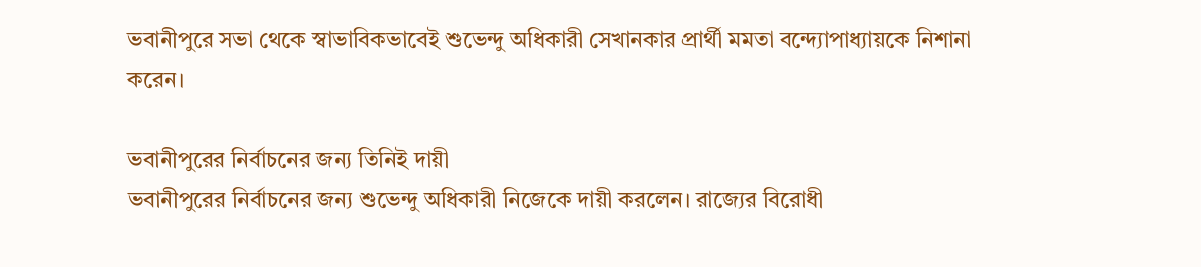ভবানীপুরে সভা থেকে স্বাভাবিকভাবেই শুভেন্দু অধিকারী সেখানকার প্রার্থী মমতা বন্দ্যোপাধ্যায়কে নিশানা করেন।

ভবানীপুরের নির্বাচনের জন্য তিনিই দায়ী
ভবানীপুরের নির্বাচনের জন্য শুভেন্দু অধিকারী নিজেকে দায়ী করলেন। রাজ্যের বিরোধী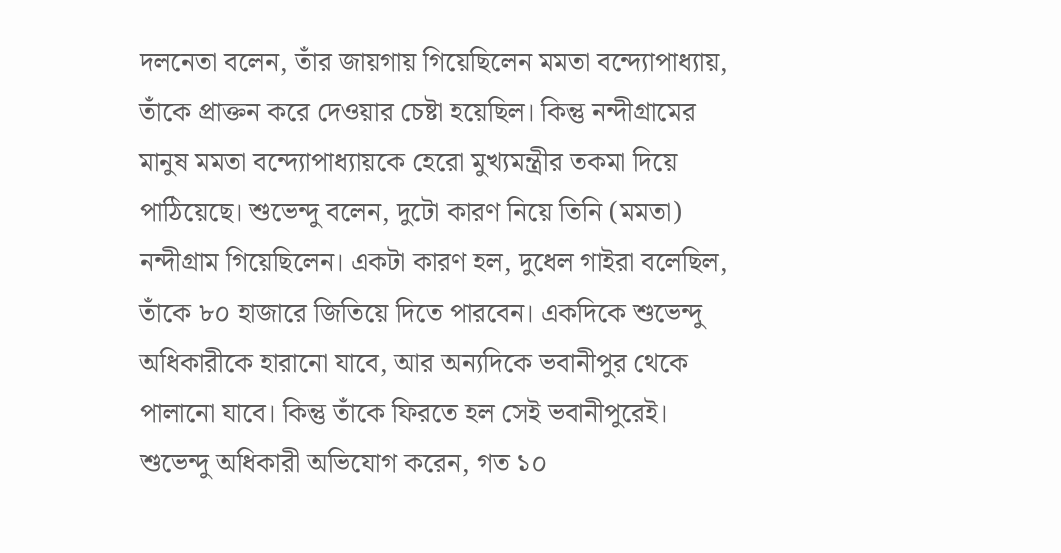দলনেতা বলেন, তাঁর জায়গায় গিয়েছিলেন মমতা বন্দ্যোপাধ্যায়, তাঁকে প্রাক্তন করে দেওয়ার চেষ্টা হয়েছিল। কিন্তু নন্দীগ্রামের মানুষ মমতা বন্দ্যোপাধ্যায়কে হেরো মুখ্যমন্ত্রীর তকমা দিয়ে পাঠিয়েছে। শুভেন্দু বলেন, দুটো কারণ নিয়ে তিনি (মমতা) নন্দীগ্রাম গিয়েছিলেন। একটা কারণ হল, দুধেল গাইরা বলেছিল, তাঁকে ৮০ হাজারে জিতিয়ে দিতে পারবেন। একদিকে শুভেন্দু অধিকারীকে হারানো যাবে, আর অন্যদিকে ভবানীপুর থেকে পালানো যাবে। কিন্তু তাঁকে ফিরতে হল সেই ভবানীপুরেই। শুভেন্দু অধিকারী অভিযোগ করেন, গত ১০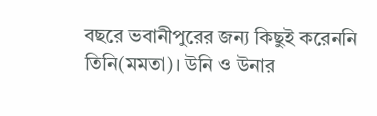বছরে ভবানীপুরের জন্য কিছুই করেননি তিনি(মমতা)। উনি ও উনার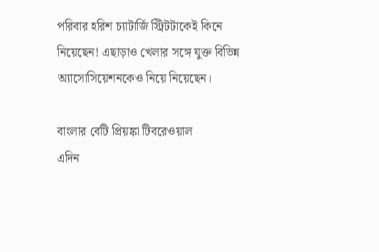পরিবার হরিশ চ্যাটার্জি স্ট্রিটটাকেই কিনে নিয়েছেন! এছাড়াও খেলার সঙ্গে যুক্ত বিভিন্ন অ্যাসোসিয়েশনকেও নিয়ে নিয়েছেন।

বাংলার বেটি প্রিয়ঙ্কা টিবরেওয়াল
এদিন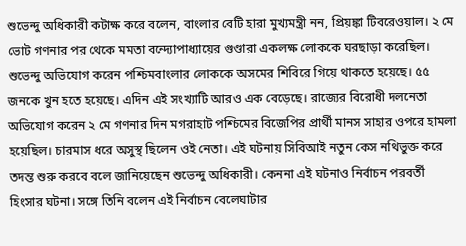শুভেন্দু অধিকারী কটাক্ষ করে বলেন, বাংলার বেটি হারা মুখ্যমন্ত্রী নন, প্রিয়ঙ্কা টিবরেওয়াল। ২ মে ভোট গণনার পর থেকে মমতা বন্দ্যোপাধ্যায়ের গুণ্ডারা একলক্ষ লোককে ঘরছাড়া করেছিল। শুভেন্দু অভিযোগ করেন পশ্চিমবাংলার লোককে অসমের শিবিরে গিয়ে থাকতে হয়েছে। ৫৫ জনকে খুন হতে হয়েছে। এদিন এই সংখ্যাটি আরও এক বেড়েছে। রাজ্যের বিরোধী দলনেতা অভিযোগ করেন ২ মে গণনার দিন মগরাহাট পশ্চিমের বিজেপির প্রার্থী মানস সাহার ওপরে হামলা হয়েছিল। চারমাস ধরে অসুস্থ ছিলেন ওই নেতা। এই ঘটনায় সিবিআই নতুন কেস নথিভুক্ত করে তদন্ত শুরু করবে বলে জানিয়েছেন শুভেন্দু অধিকারী। কেননা এই ঘটনাও নির্বাচন পরবর্তী হিংসার ঘটনা। সঙ্গে তিনি বলেন এই নির্বাচন বেলেঘাটার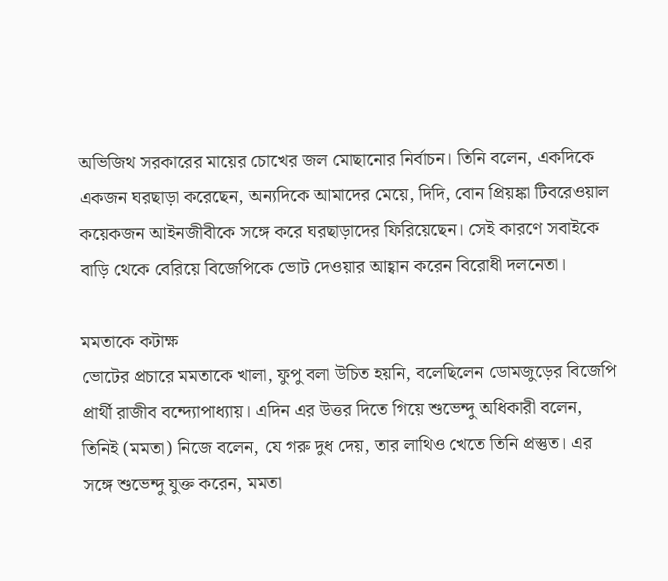অভিজিথ সরকারের মায়ের চোখের জল মোছানোর নির্বাচন। তিনি বলেন, একদিকে একজন ঘরছাড়া করেছেন, অন্যদিকে আমাদের মেয়ে, দিদি, বোন প্রিয়ঙ্কা টিবরেওয়াল কয়েকজন আইনজীবীকে সঙ্গে করে ঘরছাড়াদের ফিরিয়েছেন। সেই কারণে সবাইকে বাড়ি থেকে বেরিয়ে বিজেপিকে ভোট দেওয়ার আহ্বান করেন বিরোধী দলনেতা।

মমতাকে কটাক্ষ
ভোটের প্রচারে মমতাকে খালা, ফুপু বলা উচিত হয়নি, বলেছিলেন ডোমজুড়ের বিজেপি প্রার্থী রাজীব বন্দ্যোপাধ্যায়। এদিন এর উত্তর দিতে গিয়ে শুভেন্দু অধিকারী বলেন, তিনিই (মমতা) নিজে বলেন, যে গরু দুধ দেয়, তার লাথিও খেতে তিনি প্রস্তুত। এর সঙ্গে শুভেন্দু যুক্ত করেন, মমতা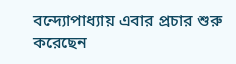বন্দ্যোপাধ্যায় এবার প্রচার শুরু করেছেন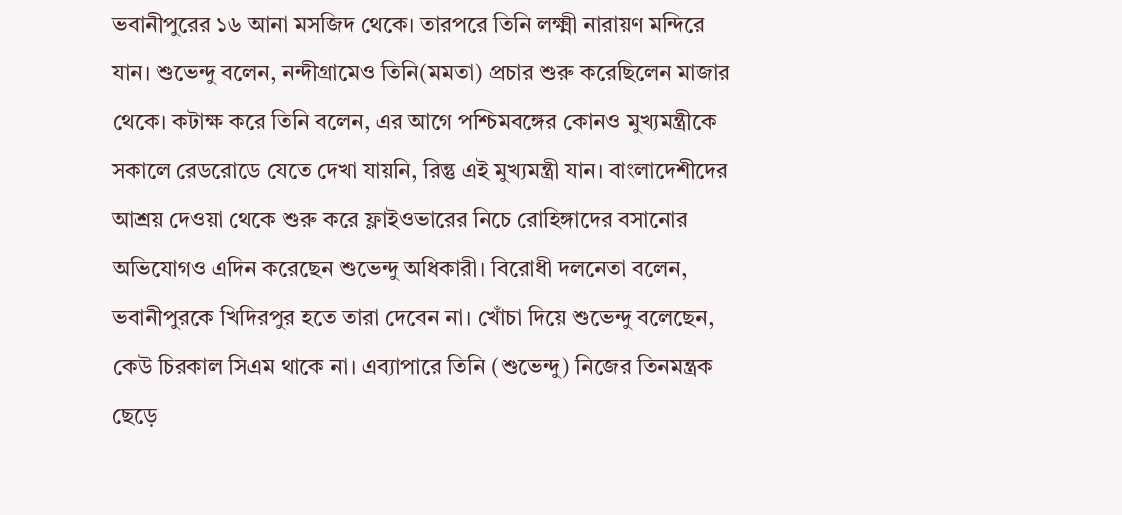ভবানীপুরের ১৬ আনা মসজিদ থেকে। তারপরে তিনি লক্ষ্মী নারায়ণ মন্দিরে যান। শুভেন্দু বলেন, নন্দীগ্রামেও তিনি(মমতা) প্রচার শুরু করেছিলেন মাজার থেকে। কটাক্ষ করে তিনি বলেন, এর আগে পশ্চিমবঙ্গের কোনও মুখ্যমন্ত্রীকে সকালে রেডরোডে যেতে দেখা যায়নি, রিন্তু এই মুখ্যমন্ত্রী যান। বাংলাদেশীদের আশ্রয় দেওয়া থেকে শুরু করে ফ্লাইওভারের নিচে রোহিঙ্গাদের বসানোর অভিযোগও এদিন করেছেন শুভেন্দু অধিকারী। বিরোধী দলনেতা বলেন, ভবানীপুরকে খিদিরপুর হতে তারা দেবেন না। খোঁচা দিয়ে শুভেন্দু বলেছেন, কেউ চিরকাল সিএম থাকে না। এব্যাপারে তিনি (শুভেন্দু) নিজের তিনমন্ত্রক ছেড়ে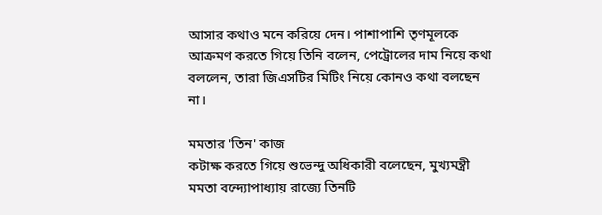আসার কথাও মনে করিয়ে দেন। পাশাপাশি তৃণমূলকে আক্রমণ করতে গিয়ে তিনি বলেন, পেট্রোলের দাম নিয়ে কথা বললেন, তারা জিএসটির মিটিং নিয়ে কোনও কথা বলছেন না।

মমতার 'তিন' কাজ
কটাক্ষ করতে গিয়ে শুভেন্দু অধিকারী বলেছেন, মুখ্যমন্ত্রী মমতা বন্দ্যোপাধ্যায় রাজ্যে তিনটি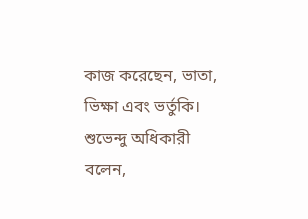কাজ করেছেন, ভাতা, ভিক্ষা এবং ভর্তুকি। শুভেন্দু অধিকারী বলেন,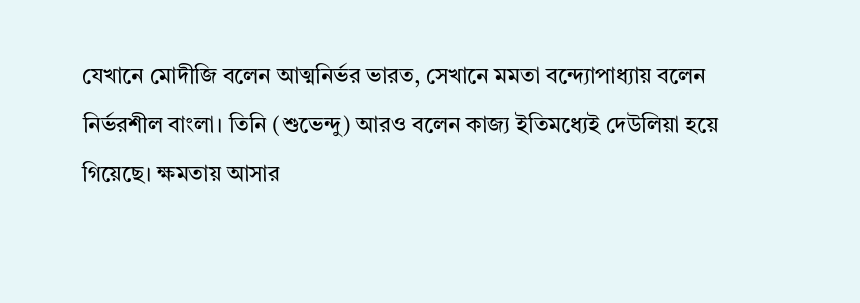যেখানে মোদীজি বলেন আত্মনির্ভর ভারত, সেখানে মমতা বন্দ্যোপাধ্যায় বলেন নির্ভরশীল বাংলা। তিনি (শুভেন্দু) আরও বলেন কাজ্য ইতিমধ্যেই দেউলিয়া হয়ে গিয়েছে। ক্ষমতায় আসার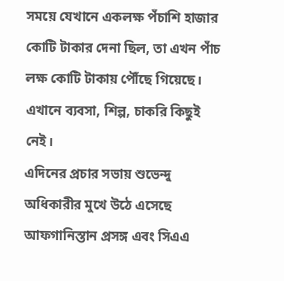সময়ে যেখানে একলক্ষ পঁচাশি হাজার কোটি টাকার দেনা ছিল, তা এখন পাঁচ লক্ষ কোটি টাকায় পৌঁছে গিয়েছে। এখানে ব্যবসা, শিল্প, চাকরি কিছুই নেই।
এদিনের প্রচার সভায় শুভেন্দু অধিকারীর মুখে উঠে এসেছে আফগানিস্তান প্রসঙ্গ এবং সিএএ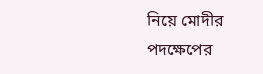নিয়ে মোদীর পদক্ষেপের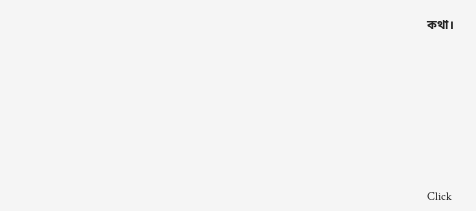কথা।












Click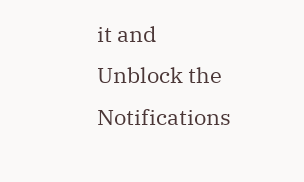it and Unblock the Notifications